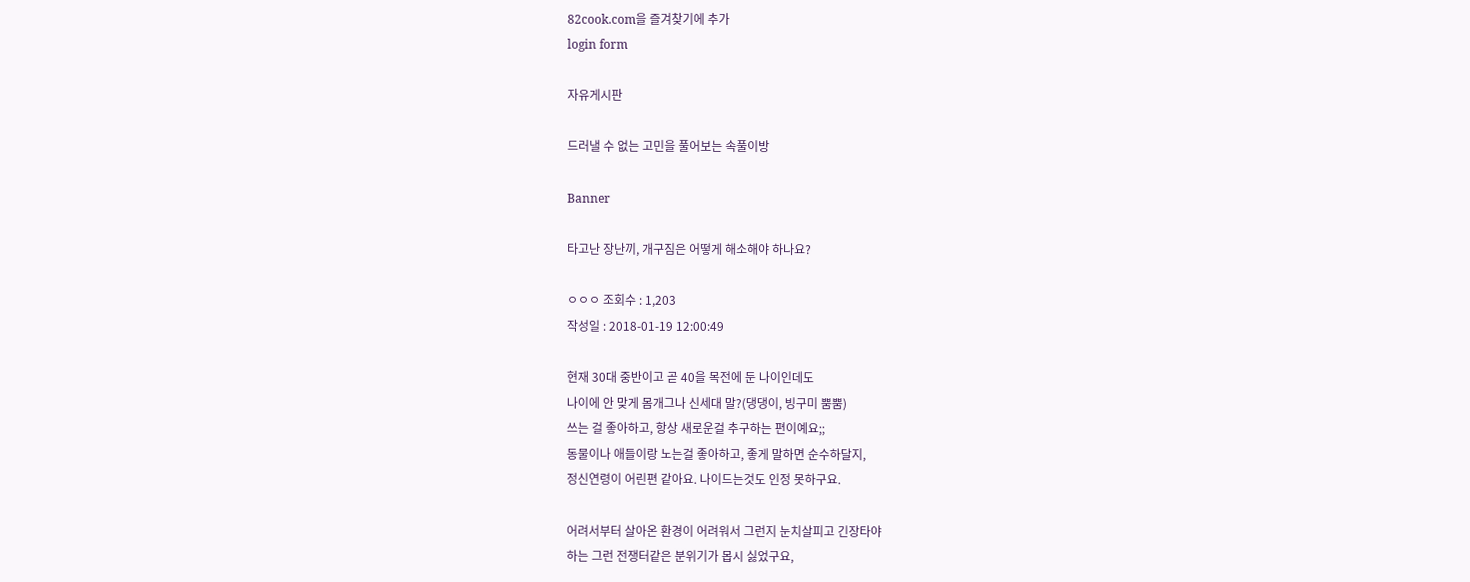82cook.com을 즐겨찾기에 추가
login form

자유게시판

드러낼 수 없는 고민을 풀어보는 속풀이방

Banner

타고난 장난끼, 개구짐은 어떻게 해소해야 하나요?

ㅇㅇㅇ 조회수 : 1,203
작성일 : 2018-01-19 12:00:49

현재 30대 중반이고 곧 40을 목전에 둔 나이인데도
나이에 안 맞게 몸개그나 신세대 말?(댕댕이, 빙구미 뿜뿜)
쓰는 걸 좋아하고, 항상 새로운걸 추구하는 편이예요;;
동물이나 애들이랑 노는걸 좋아하고, 좋게 말하면 순수하달지,
정신연령이 어린편 같아요. 나이드는것도 인정 못하구요.

어려서부터 살아온 환경이 어려워서 그런지 눈치살피고 긴장타야
하는 그런 전쟁터같은 분위기가 몹시 싫었구요,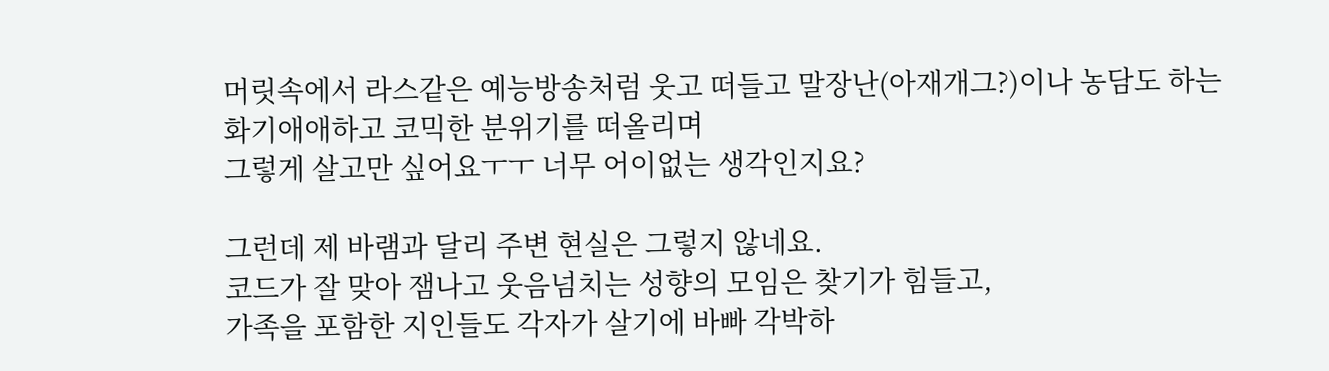머릿속에서 라스같은 예능방송처럼 웃고 떠들고 말장난(아재개그?)이나 농담도 하는 화기애애하고 코믹한 분위기를 떠올리며
그렇게 살고만 싶어요ㅜㅜ 너무 어이없는 생각인지요?

그런데 제 바램과 달리 주변 현실은 그렇지 않네요.
코드가 잘 맞아 잼나고 웃음넘치는 성향의 모임은 찾기가 힘들고,
가족을 포함한 지인들도 각자가 살기에 바빠 각박하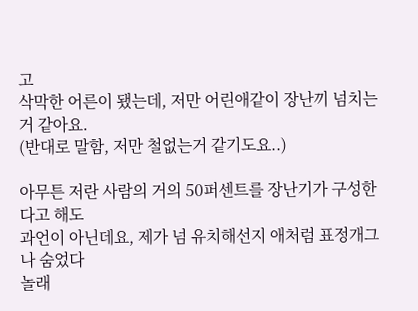고
삭막한 어른이 됐는데, 저만 어린애같이 장난끼 넘치는거 같아요.
(반대로 말함, 저만 철없는거 같기도요..)

아무튼 저란 사람의 거의 50퍼센트를 장난기가 구성한다고 해도
과언이 아닌데요, 제가 넘 유치해선지 애처럼 표정개그나 숨었다
놀래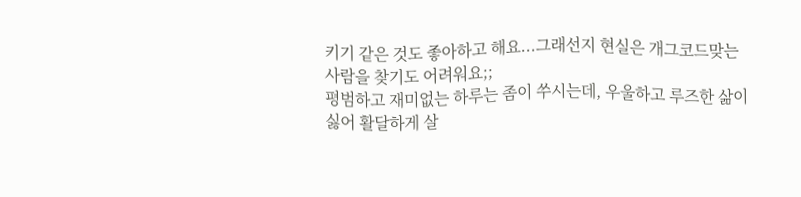키기 같은 것도 좋아하고 해요...그래선지 현실은 개그코드맞는
사람을 찾기도 어려워요;;
평범하고 재미없는 하루는 좀이 쑤시는데, 우울하고 루즈한 삶이
싫어 활달하게 살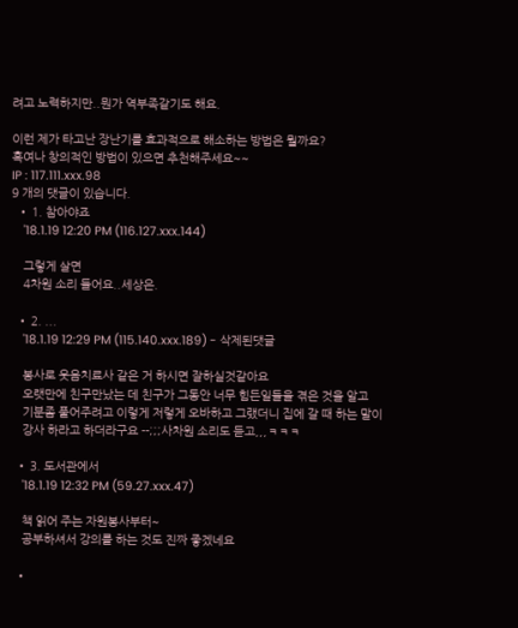려고 노력하지만..뭔가 역부족같기도 해요.

이런 제가 타고난 장난기를 효과적으로 해소하는 방법은 뭘까요?
혹여나 창의적인 방법이 있으면 추천해주세요~~
IP : 117.111.xxx.98
9 개의 댓글이 있습니다.
  • 1. 참아야죠
    '18.1.19 12:20 PM (116.127.xxx.144)

    그렇게 살면
    4차원 소리 들어요..세상은.

  • 2. ...
    '18.1.19 12:29 PM (115.140.xxx.189) - 삭제된댓글

    봉사로 웃음치료사 같은 거 하시면 잘하실것같아요
    오랫만에 친구만났는 데 친구가 그동안 너무 힘든일들을 겪은 것을 알고
    기분좀 풀어주려고 이렇게 저렇게 오바하고 그랬더니 집에 갈 때 하는 말이
    강사 하라고 하더라구요 --;;;사차원 소리도 듣고,,,ㅋㅋㅋ

  • 3. 도서관에서
    '18.1.19 12:32 PM (59.27.xxx.47)

    책 읽어 주는 자원봉사부터~
    공부하셔서 강의를 하는 것도 진짜 좋겠네요

  •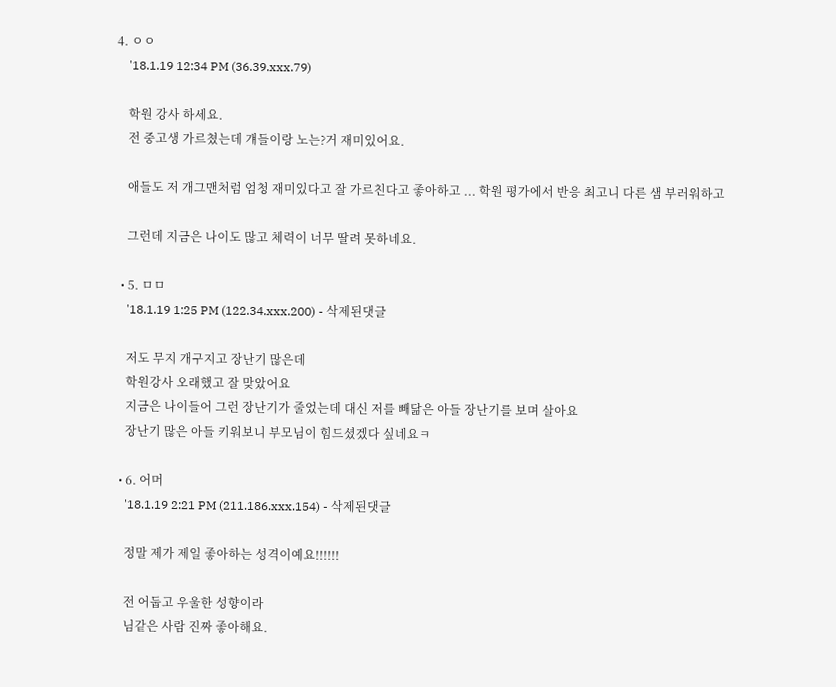4. ㅇㅇ
    '18.1.19 12:34 PM (36.39.xxx.79)

    학원 강사 하세요.
    전 중고생 가르쳤는데 걔들이랑 노는?거 재미있어요.

    애들도 저 개그맨처럼 엄청 재미있다고 잘 가르친다고 좋아하고 ... 학원 평가에서 반응 최고니 다른 샘 부러워하고

    그런데 지금은 나이도 많고 체력이 너무 딸려 못하네요.

  • 5. ㅁㅁ
    '18.1.19 1:25 PM (122.34.xxx.200) - 삭제된댓글

    저도 무지 개구지고 장난기 많은데
    학원강사 오래했고 잘 맞았어요
    지금은 나이들어 그런 장난기가 줄었는데 대신 저를 빼닮은 아들 장난기를 보며 살아요
    장난기 많은 아들 키워보니 부모님이 힘드셨겠다 싶네요ㅋ

  • 6. 어머
    '18.1.19 2:21 PM (211.186.xxx.154) - 삭제된댓글

    정말 제가 제일 좋아하는 성격이예요!!!!!!

    전 어둡고 우울한 성향이라
    님같은 사람 진짜 좋아해요.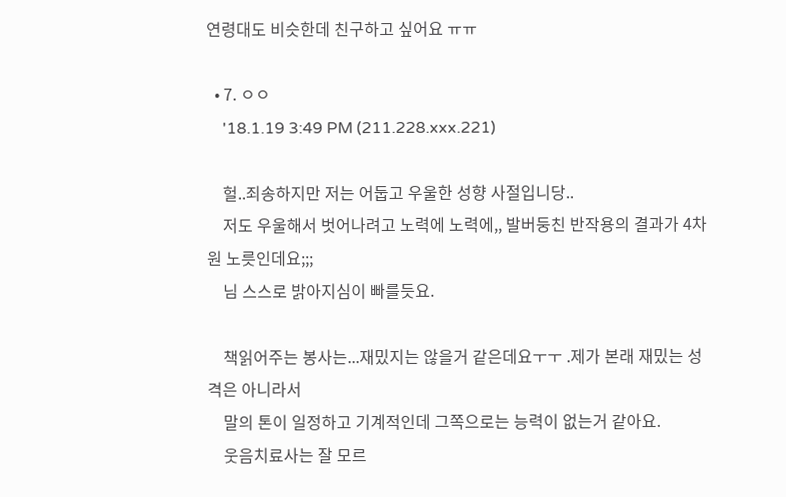연령대도 비슷한데 친구하고 싶어요 ㅠㅠ

  • 7. ㅇㅇ
    '18.1.19 3:49 PM (211.228.xxx.221)

    헐..죄송하지만 저는 어둡고 우울한 성향 사절입니당..
    저도 우울해서 벗어나려고 노력에 노력에,, 발버둥친 반작용의 결과가 4차원 노릇인데요;;;
    님 스스로 밝아지심이 빠를듯요.

    책읽어주는 봉사는...재밌지는 않을거 같은데요ㅜㅜ .제가 본래 재밌는 성격은 아니라서
    말의 톤이 일정하고 기계적인데 그쪽으로는 능력이 없는거 같아요.
    웃음치료사는 잘 모르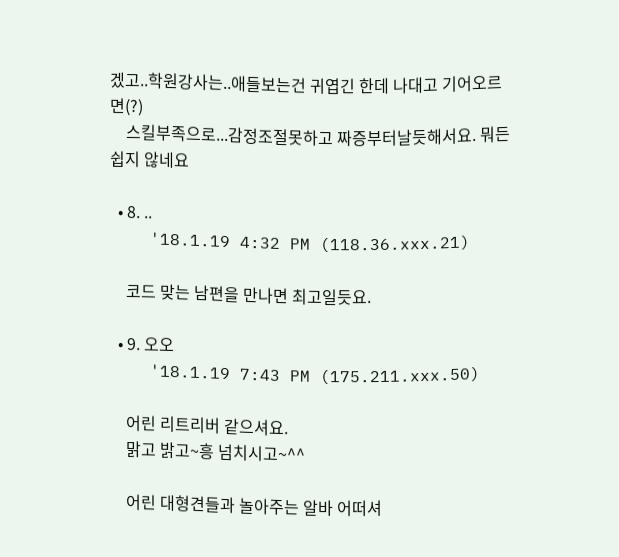겠고..학원강사는..애들보는건 귀엽긴 한데 나대고 기어오르면(?)
    스킬부족으로...감정조절못하고 짜증부터날듯해서요. 뭐든 쉽지 않네요

  • 8. ..
    '18.1.19 4:32 PM (118.36.xxx.21)

    코드 맞는 남편을 만나면 최고일듯요.

  • 9. 오오
    '18.1.19 7:43 PM (175.211.xxx.50)

    어린 리트리버 같으셔요.
    맑고 밝고~흥 넘치시고~^^

    어린 대형견들과 놀아주는 알바 어떠셔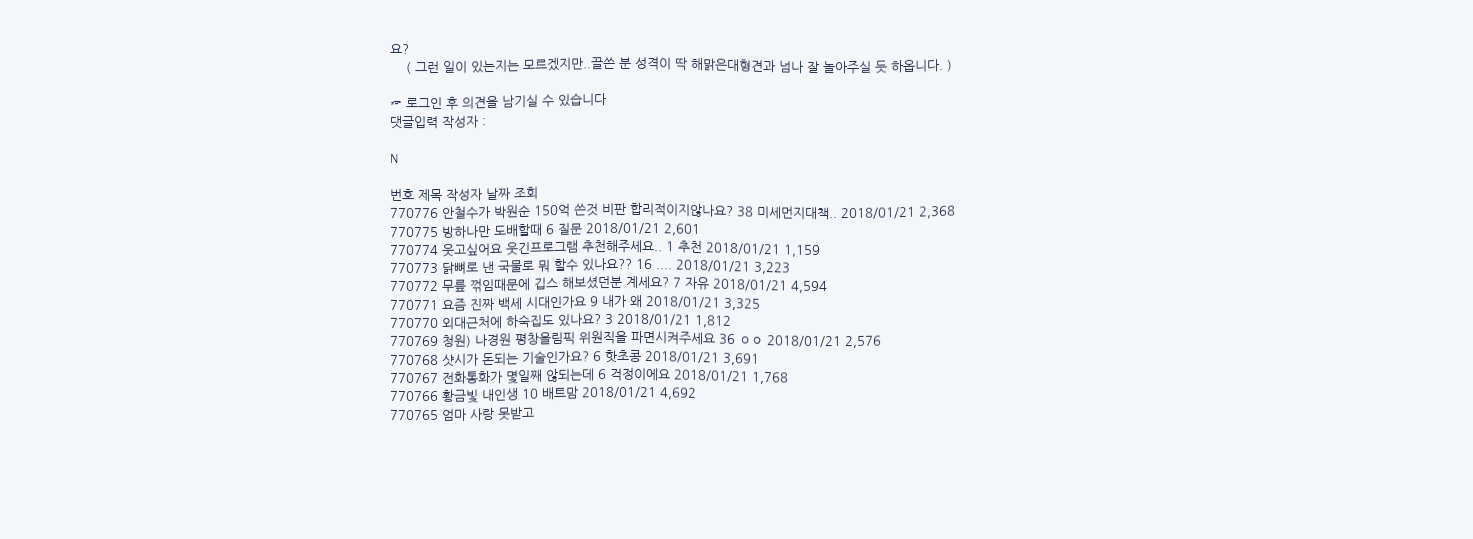요?
    ( 그런 일이 있는지는 모르겠지만..끌쓴 분 성격이 딱 해맑은대형견과 넘나 잘 놀아주실 듯 하옵니다. )

☞ 로그인 후 의견을 남기실 수 있습니다
댓글입력 작성자 :

N

번호 제목 작성자 날짜 조회
770776 안철수가 박원순 150억 쓴것 비판 합리적이지않나요? 38 미세먼지대책.. 2018/01/21 2,368
770775 방하나만 도배할때 6 질문 2018/01/21 2,601
770774 웃고싶어요 웃긴프로그램 추천해주세요.. 1 추천 2018/01/21 1,159
770773 닭뼈로 낸 국물로 뭐 할수 있나요?? 16 .... 2018/01/21 3,223
770772 무릎 꺾임때문에 깁스 해보셨던분 계세요? 7 자유 2018/01/21 4,594
770771 요즘 진짜 백세 시대인가요 9 내가 왜 2018/01/21 3,325
770770 외대근처에 하숙집도 있나요? 3 2018/01/21 1,812
770769 청원) 나경원 평창올림픽 위원직을 파면시켜주세요 36 ㅇㅇ 2018/01/21 2,576
770768 샷시가 돈되는 기술인가요? 6 핫초콩 2018/01/21 3,691
770767 전화통화가 몇일째 않되는데 6 걱정이에요 2018/01/21 1,768
770766 황금빛 내인생 10 배트맘 2018/01/21 4,692
770765 엄마 사랑 못받고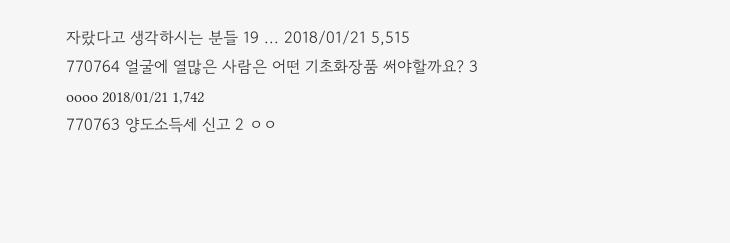자랐다고 생각하시는 분들 19 ... 2018/01/21 5,515
770764 얼굴에 열많은 사람은 어떤 기초화장품 써야할까요? 3 oooo 2018/01/21 1,742
770763 양도소득세 신고 2 ㅇㅇ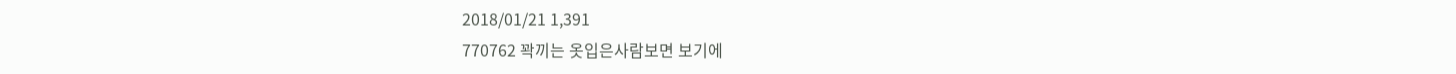2018/01/21 1,391
770762 꽉끼는 옷입은사람보면 보기에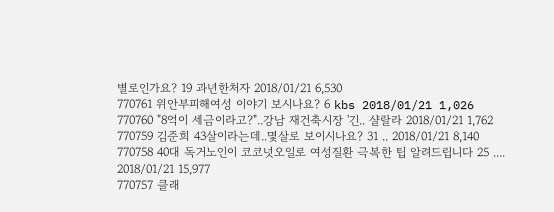별로인가요? 19 과년한처자 2018/01/21 6,530
770761 위안부피해여성 이야기 보시나요? 6 kbs 2018/01/21 1,026
770760 "8억이 세금이라고?"..강남 재건축시장 '긴.. 샬랄라 2018/01/21 1,762
770759 김준희 43살이라는데..몇살로 보이시나요? 31 .. 2018/01/21 8,140
770758 40대 독거노인이 코코넛오일로 여성질환 극복한 팁 알려드립니다 25 .... 2018/01/21 15,977
770757 클래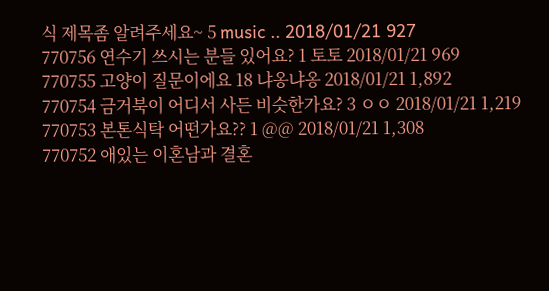식 제목좀 알려주세요~ 5 music .. 2018/01/21 927
770756 연수기 쓰시는 분들 있어요? 1 토토 2018/01/21 969
770755 고양이 질문이에요 18 냐옹냐옹 2018/01/21 1,892
770754 금거북이 어디서 사든 비슷한가요? 3 ㅇㅇ 2018/01/21 1,219
770753 본톤식탁 어떤가요?? 1 @@ 2018/01/21 1,308
770752 애있는 이혼남과 결혼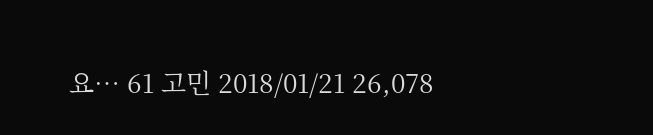요… 61 고민 2018/01/21 26,078